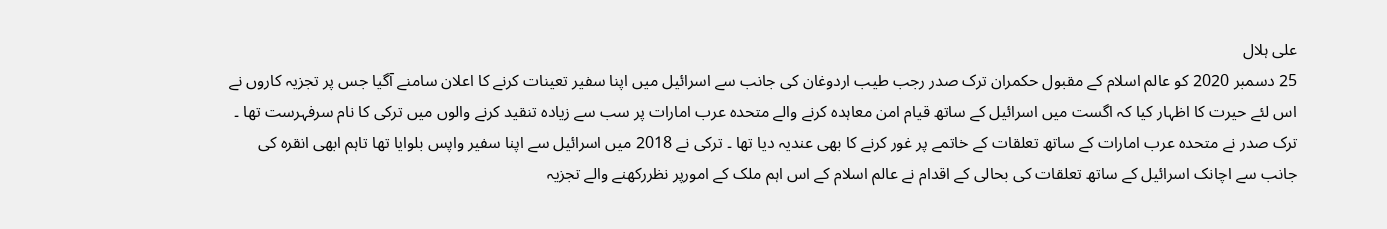علی ہلال
25 دسمبر 2020 کو عالم اسلام کے مقبول حکمران ترک صدر رجب طیب اردوغان کی جانب سے اسرائیل میں اپنا سفیر تعینات کرنے کا اعلان سامنے آگیا جس پر تجزیہ کاروں نے اس لئے حیرت کا اظہار کیا کہ اگست میں اسرائیل کے ساتھ قیام امن معاہدہ کرنے والے متحدہ عرب امارات پر سب سے زیادہ تنقید کرنے والوں میں ترکی کا نام سرفہرست تھا ۔
ترک صدر نے متحدہ عرب امارات کے ساتھ تعلقات کے خاتمے پر غور کرنے کا بھی عندیہ دیا تھا ۔ ترکی نے 2018 میں اسرائیل سے اپنا سفیر واپس بلوایا تھا تاہم ابھی انقرہ کی جانب سے اچانک اسرائیل کے ساتھ تعلقات کی بحالی کے اقدام نے عالم اسلام کے اس اہم ملک کے امورپر نظررکھنے والے تجزیہ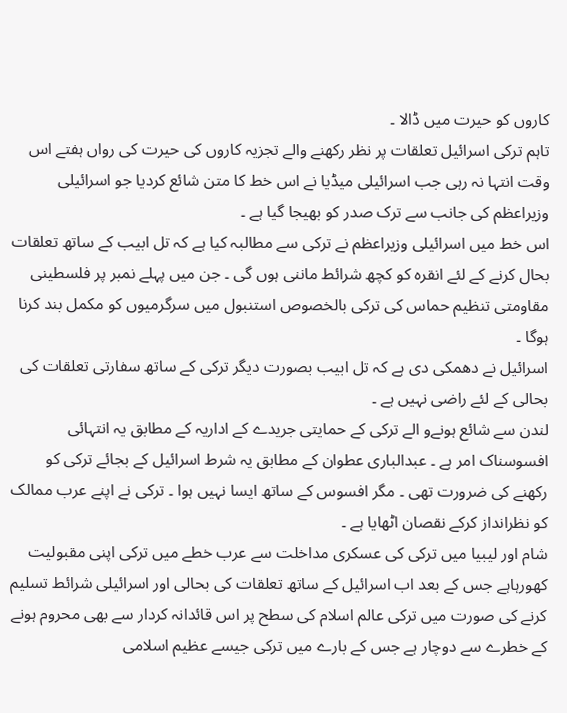کاروں کو حیرت میں ڈالا ۔
تاہم ترکی اسرائیل تعلقات پر نظر رکھنے والے تجزیہ کاروں کی حیرت کی رواں ہفتے اس وقت انتہا نہ رہی جب اسرائیلی میڈیا نے اس خط کا متن شائع کردیا جو اسرائیلی وزیراعظم کی جانب سے ترک صدر کو بھیجا گیا ہے ۔
اس خط میں اسرائیلی وزیراعظم نے ترکی سے مطالبہ کیا ہے کہ تل ابیب کے ساتھ تعلقات بحال کرنے کے لئے انقرہ کو کچھ شرائط ماننی ہوں گی ۔ جن میں پہلے نمبر پر فلسطینی مقاومتی تنظیم حماس کی ترکی بالخصوص استنبول میں سرگرمیوں کو مکمل بند کرنا ہوگا ۔
اسرائیل نے دھمکی دی ہے کہ تل ابیب بصورت دیگر ترکی کے ساتھ سفارتی تعلقات کی بحالی کے لئے راضی نہیں ہے ۔
لندن سے شائع ہونےو الے ترکی کے حمایتی جریدے کے اداریہ کے مطابق یہ انتہائی افسوسناک امر ہے ۔ عبدالباری عطوان کے مطابق یہ شرط اسرائیل کے بجائے ترکی کو رکھنے کی ضرورت تھی ۔ مگر افسوس کے ساتھ ایسا نہیں ہوا ۔ ترکی نے اپنے عرب ممالک کو نظرانداز کرکے نقصان اٹھایا ہے ۔
شام اور لیبیا میں ترکی کی عسکری مداخلت سے عرب خطے میں ترکی اپنی مقبولیت کھورہاہے جس کے بعد اب اسرائیل کے ساتھ تعلقات کی بحالی اور اسرائیلی شرائط تسلیم کرنے کی صورت میں ترکی عالم اسلام کی سطح پر اس قائدانہ کردار سے بھی محروم ہونے کے خطرے سے دوچار ہے جس کے بارے میں ترکی جیسے عظیم اسلامی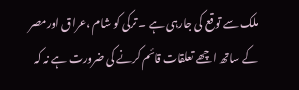ملک سے توقع کی جارہی ہے ۔ ترکی کو شام ،عراق اورمصر کے ساتھ اچھے تعلقات قائم کرنے کی ضرورت ہے نہ کہ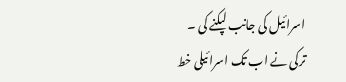اسرائیل کی جانب لپکنے کی ۔
ترکی نے اب تک اسرائیلی خط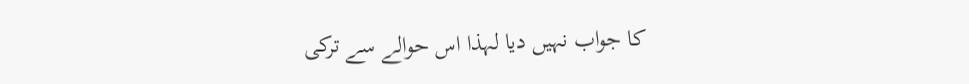کا جواب نہیں دیا لہذا اس حوالے سے ترکی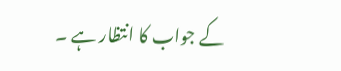کے جواب کا انتظار ہے ۔